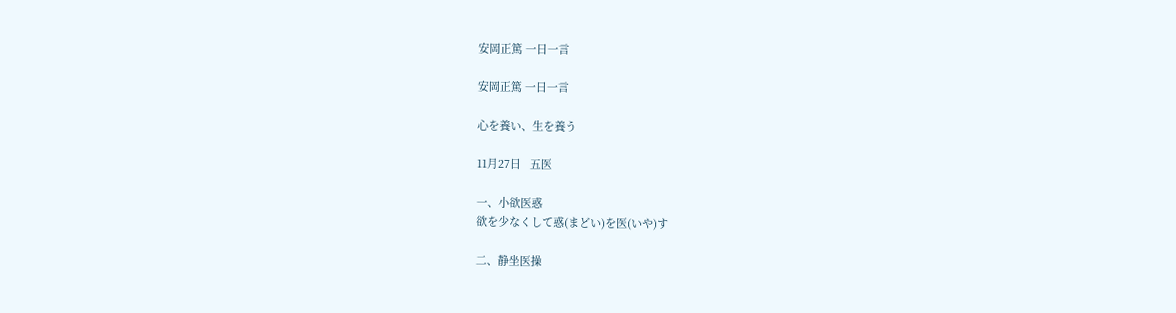安岡正篤 一日一言

安岡正篤 一日一言

心を養い、生を養う

11月27日   五医

一、小欲医惑
欲を少なくして惑(まどい)を医(いや)す

二、静坐医操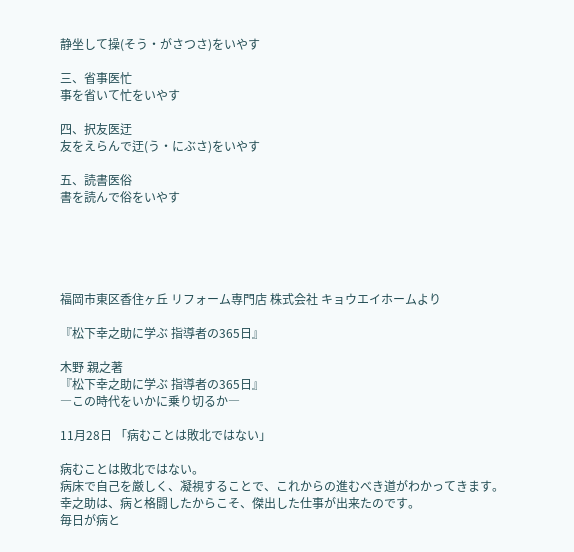静坐して操(そう・がさつさ)をいやす

三、省事医忙
事を省いて忙をいやす

四、択友医迂
友をえらんで迂(う・にぶさ)をいやす

五、読書医俗
書を読んで俗をいやす





福岡市東区香住ヶ丘 リフォーム専門店 株式会社 キョウエイホームより

『松下幸之助に学ぶ 指導者の365日』

木野 親之著
『松下幸之助に学ぶ 指導者の365日』
―この時代をいかに乗り切るか―

11月28日 「病むことは敗北ではない」

病むことは敗北ではない。
病床で自己を厳しく、凝視することで、これからの進むべき道がわかってきます。
幸之助は、病と格闘したからこそ、傑出した仕事が出来たのです。
毎日が病と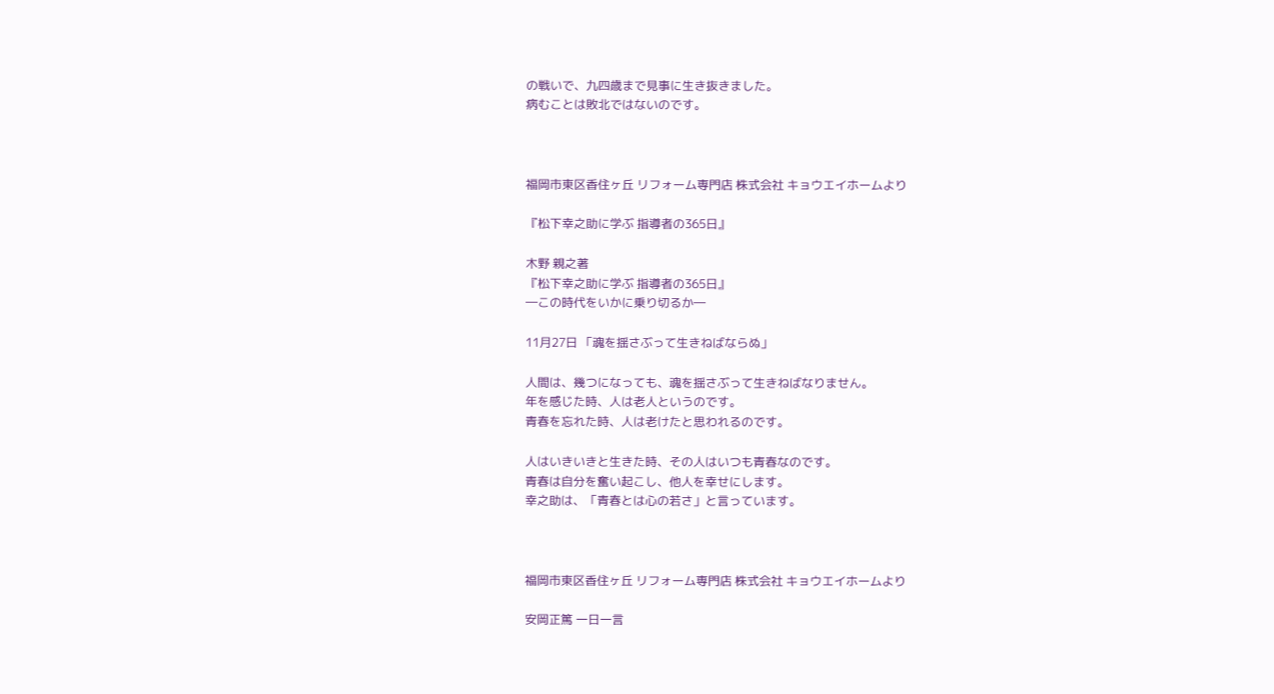の戦いで、九四歳まで見事に生き抜きました。
病むことは敗北ではないのです。



福岡市東区香住ヶ丘 リフォーム専門店 株式会社 キョウエイホームより

『松下幸之助に学ぶ 指導者の365日』

木野 親之著
『松下幸之助に学ぶ 指導者の365日』
―この時代をいかに乗り切るか―

11月27日 「魂を揺さぶって生きねばならぬ」

人間は、幾つになっても、魂を揺さぶって生きねばなりません。
年を感じた時、人は老人というのです。
青春を忘れた時、人は老けたと思われるのです。

人はいきいきと生きた時、その人はいつも青春なのです。
青春は自分を奮い起こし、他人を幸せにします。
幸之助は、「青春とは心の若さ」と言っています。



福岡市東区香住ヶ丘 リフォーム専門店 株式会社 キョウエイホームより

安岡正篤 一日一言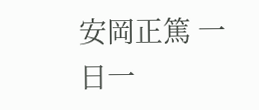安岡正篤 一日一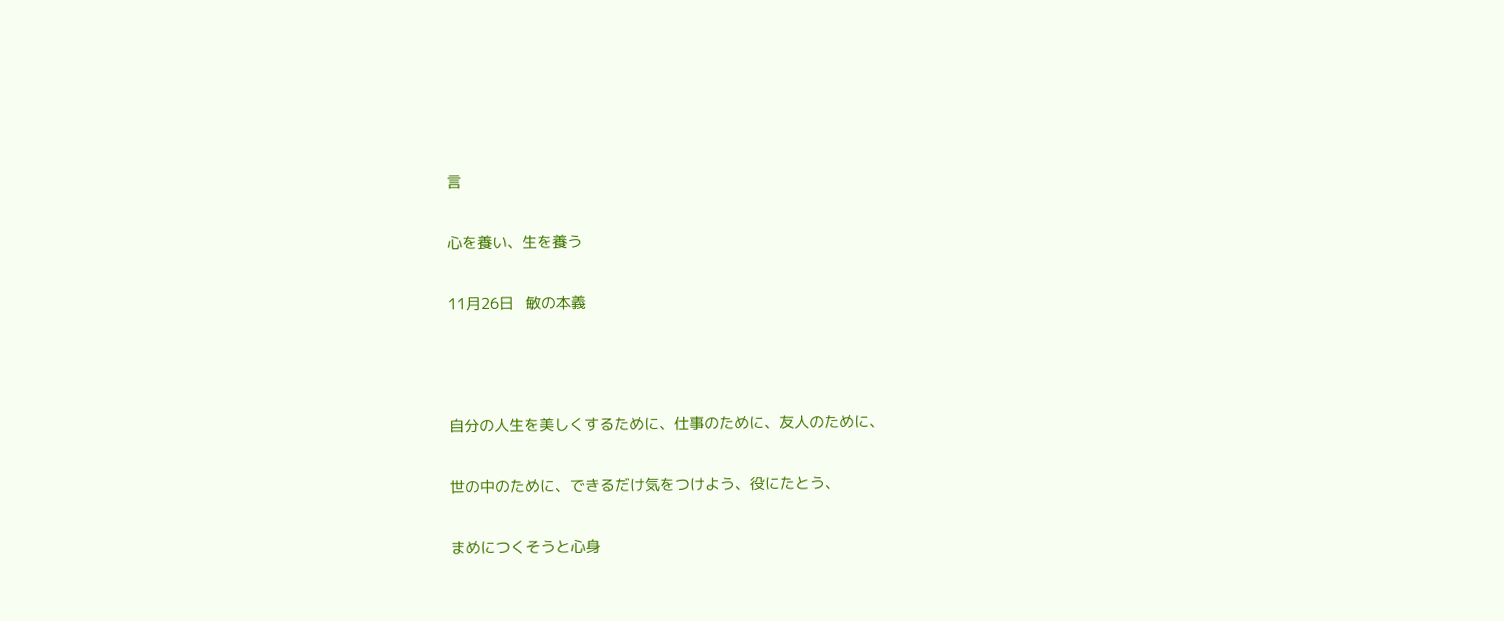言

心を養い、生を養う

11月26日   敏の本義



自分の人生を美しくするために、仕事のために、友人のために、

世の中のために、できるだけ気をつけよう、役にたとう、

まめにつくそうと心身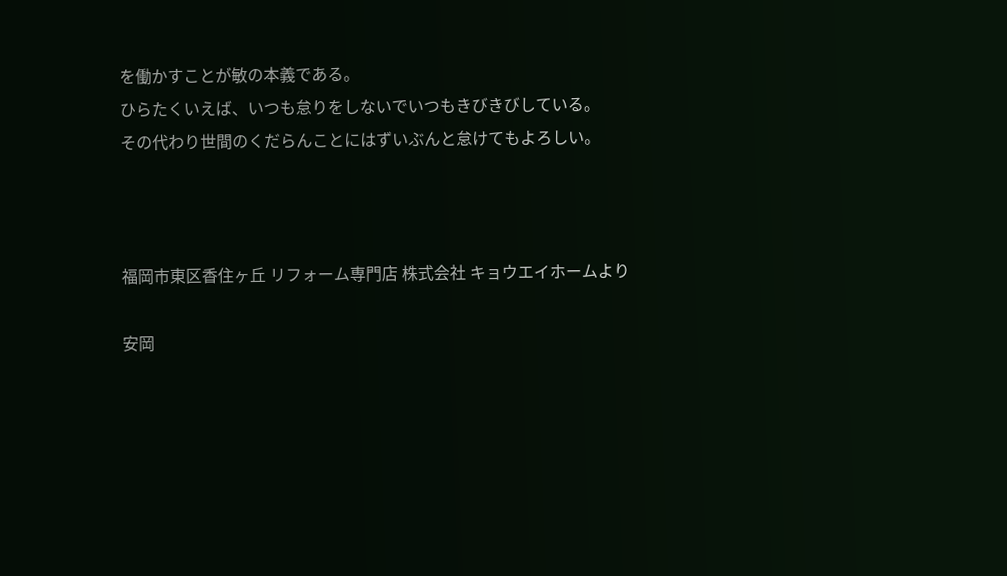を働かすことが敏の本義である。
ひらたくいえば、いつも怠りをしないでいつもきびきびしている。
その代わり世間のくだらんことにはずいぶんと怠けてもよろしい。



福岡市東区香住ヶ丘 リフォーム専門店 株式会社 キョウエイホームより

安岡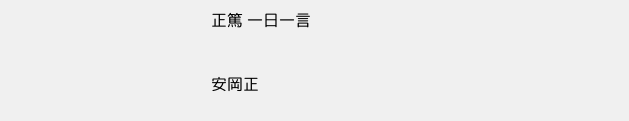正篤 一日一言

安岡正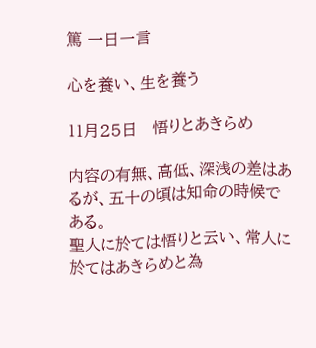篤 一日一言

心を養い、生を養う

11月25日   悟りとあきらめ

内容の有無、高低、深浅の差はあるが、五十の頃は知命の時候である。
聖人に於ては悟りと云い、常人に於てはあきらめと為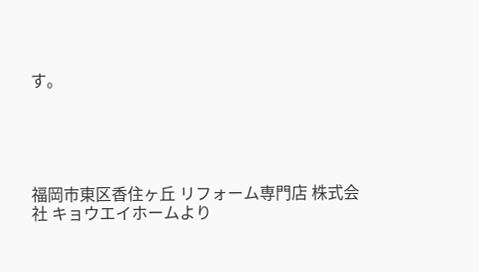す。





福岡市東区香住ヶ丘 リフォーム専門店 株式会社 キョウエイホームより